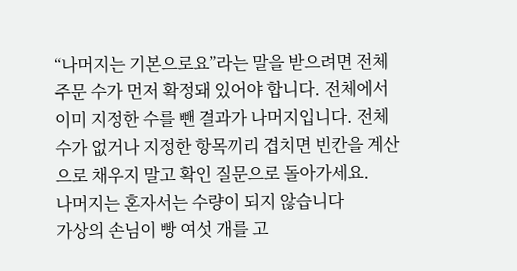“나머지는 기본으로요”라는 말을 받으려면 전체 주문 수가 먼저 확정돼 있어야 합니다. 전체에서 이미 지정한 수를 뺀 결과가 나머지입니다. 전체 수가 없거나 지정한 항목끼리 겹치면 빈칸을 계산으로 채우지 말고 확인 질문으로 돌아가세요.
나머지는 혼자서는 수량이 되지 않습니다
가상의 손님이 빵 여섯 개를 고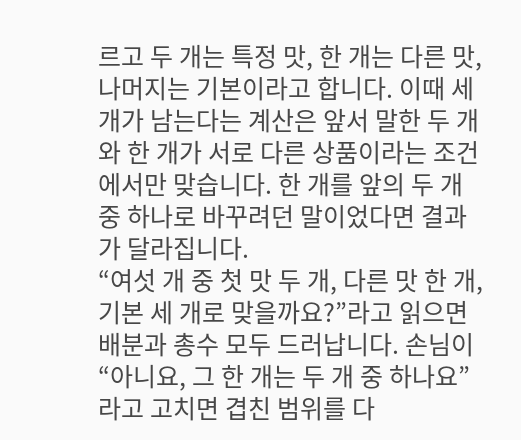르고 두 개는 특정 맛, 한 개는 다른 맛, 나머지는 기본이라고 합니다. 이때 세 개가 남는다는 계산은 앞서 말한 두 개와 한 개가 서로 다른 상품이라는 조건에서만 맞습니다. 한 개를 앞의 두 개 중 하나로 바꾸려던 말이었다면 결과가 달라집니다.
“여섯 개 중 첫 맛 두 개, 다른 맛 한 개, 기본 세 개로 맞을까요?”라고 읽으면 배분과 총수 모두 드러납니다. 손님이 “아니요, 그 한 개는 두 개 중 하나요”라고 고치면 겹친 범위를 다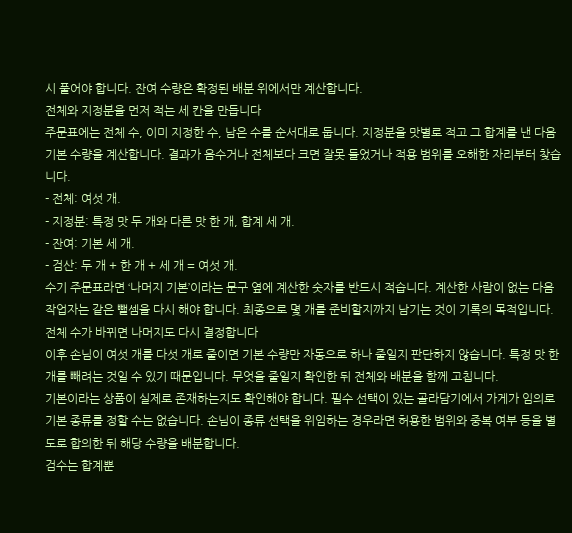시 풀어야 합니다. 잔여 수량은 확정된 배분 위에서만 계산합니다.
전체와 지정분을 먼저 적는 세 칸을 만듭니다
주문표에는 전체 수, 이미 지정한 수, 남은 수를 순서대로 둡니다. 지정분을 맛별로 적고 그 합계를 낸 다음 기본 수량을 계산합니다. 결과가 음수거나 전체보다 크면 잘못 들었거나 적용 범위를 오해한 자리부터 찾습니다.
- 전체: 여섯 개.
- 지정분: 특정 맛 두 개와 다른 맛 한 개, 합계 세 개.
- 잔여: 기본 세 개.
- 검산: 두 개 + 한 개 + 세 개 = 여섯 개.
수기 주문표라면 ‘나머지 기본’이라는 문구 옆에 계산한 숫자를 반드시 적습니다. 계산한 사람이 없는 다음 작업자는 같은 뺄셈을 다시 해야 합니다. 최종으로 몇 개를 준비할지까지 남기는 것이 기록의 목적입니다.
전체 수가 바뀌면 나머지도 다시 결정합니다
이후 손님이 여섯 개를 다섯 개로 줄이면 기본 수량만 자동으로 하나 줄일지 판단하지 않습니다. 특정 맛 한 개를 빼려는 것일 수 있기 때문입니다. 무엇을 줄일지 확인한 뒤 전체와 배분을 함께 고칩니다.
기본이라는 상품이 실제로 존재하는지도 확인해야 합니다. 필수 선택이 있는 골라담기에서 가게가 임의로 기본 종류를 정할 수는 없습니다. 손님이 종류 선택을 위임하는 경우라면 허용한 범위와 중복 여부 등을 별도로 합의한 뒤 해당 수량을 배분합니다.
검수는 합계뿐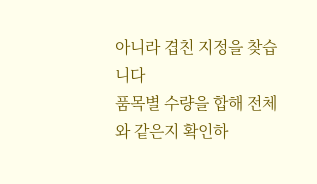아니라 겹친 지정을 찾습니다
품목별 수량을 합해 전체와 같은지 확인하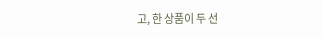고, 한 상품이 두 선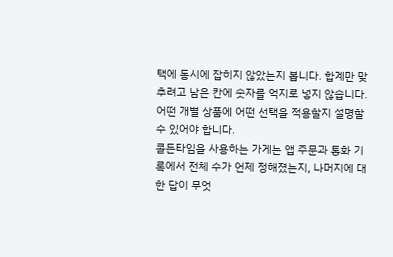택에 동시에 잡히지 않았는지 봅니다. 합계만 맞추려고 남은 칸에 숫자를 억지로 넣지 않습니다. 어떤 개별 상품에 어떤 선택을 적용할지 설명할 수 있어야 합니다.
콜든타임을 사용하는 가게는 앱 주문과 통화 기록에서 전체 수가 언제 정해졌는지, 나머지에 대한 답이 무엇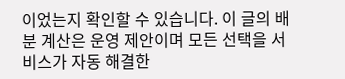이었는지 확인할 수 있습니다. 이 글의 배분 계산은 운영 제안이며 모든 선택을 서비스가 자동 해결한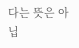다는 뜻은 아닙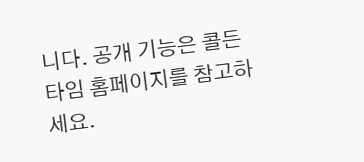니다. 공개 기능은 콜든타임 홈페이지를 참고하세요.